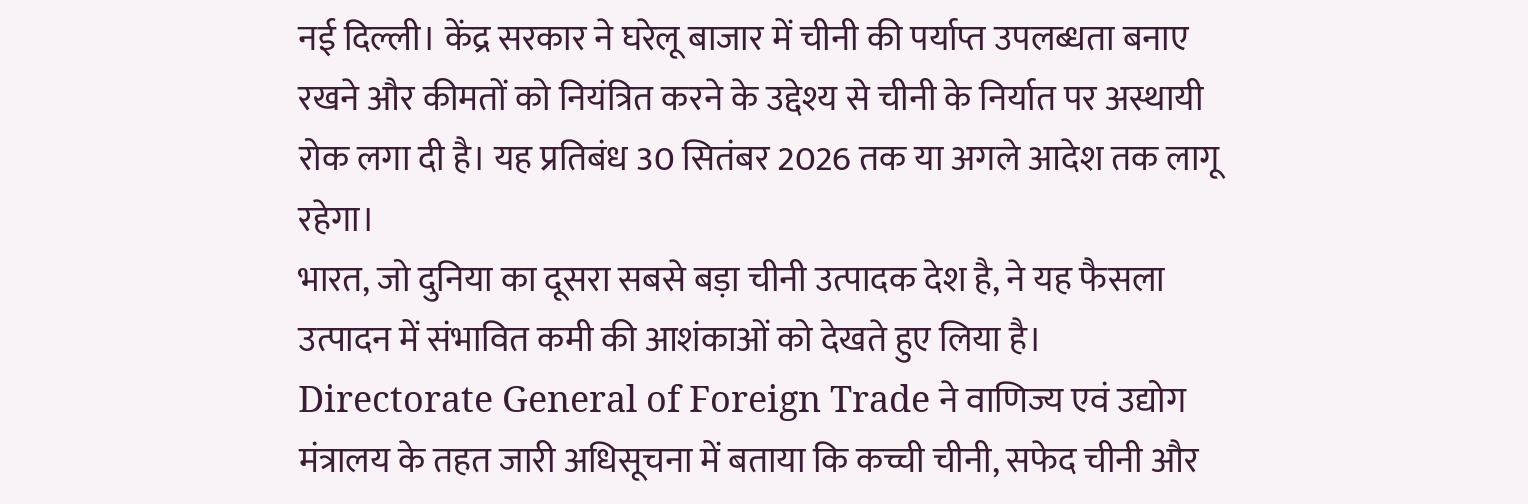नई दिल्ली। केंद्र सरकार ने घरेलू बाजार में चीनी की पर्याप्त उपलब्धता बनाए रखने और कीमतों को नियंत्रित करने के उद्देश्य से चीनी के निर्यात पर अस्थायी रोक लगा दी है। यह प्रतिबंध 30 सितंबर 2026 तक या अगले आदेश तक लागू रहेगा।
भारत, जो दुनिया का दूसरा सबसे बड़ा चीनी उत्पादक देश है, ने यह फैसला उत्पादन में संभावित कमी की आशंकाओं को देखते हुए लिया है।
Directorate General of Foreign Trade ने वाणिज्य एवं उद्योग मंत्रालय के तहत जारी अधिसूचना में बताया कि कच्ची चीनी, सफेद चीनी और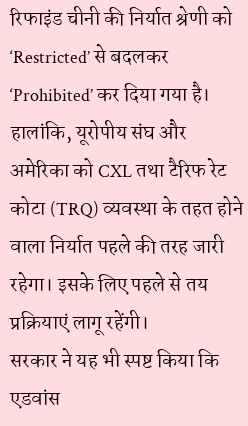रिफाइंड चीनी की निर्यात श्रेणी को ‘Restricted’ से बदलकर ‘Prohibited’ कर दिया गया है।
हालांकि, यूरोपीय संघ और अमेरिका को CXL तथा टैरिफ रेट कोटा (TRQ) व्यवस्था के तहत होने वाला निर्यात पहले की तरह जारी रहेगा। इसके लिए पहले से तय प्रक्रियाएं लागू रहेंगी।
सरकार ने यह भी स्पष्ट किया कि एडवांस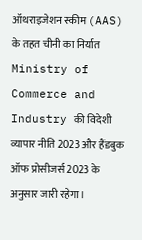ऑथराइजेशन स्कीम (AAS) के तहत चीनी का निर्यात Ministry of Commerce and Industry की विदेशी व्यापार नीति 2023 और हैंडबुक ऑफ प्रोसीजर्स 2023 के अनुसार जारी रहेगा।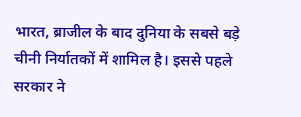भारत, ब्राजील के बाद दुनिया के सबसे बड़े चीनी निर्यातकों में शामिल है। इससे पहले सरकार ने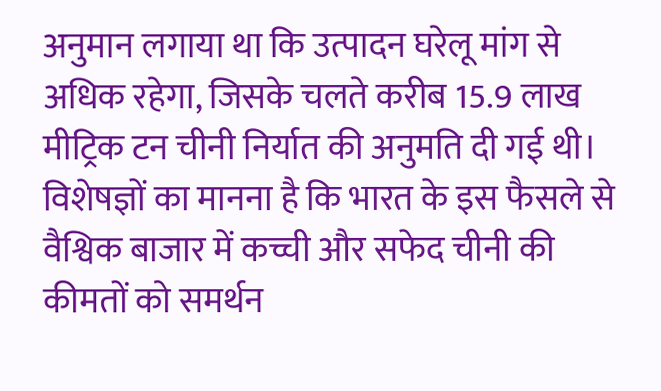अनुमान लगाया था कि उत्पादन घरेलू मांग से अधिक रहेगा, जिसके चलते करीब 15.9 लाख मीट्रिक टन चीनी निर्यात की अनुमति दी गई थी।
विशेषज्ञों का मानना है कि भारत के इस फैसले से वैश्विक बाजार में कच्ची और सफेद चीनी की कीमतों को समर्थन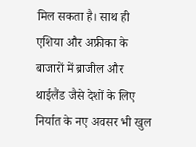मिल सकता है। साथ ही एशिया और अफ्रीका के बाजारों में ब्राजील और थाईलैंड जैसे देशों के लिए निर्यात के नए अवसर भी खुल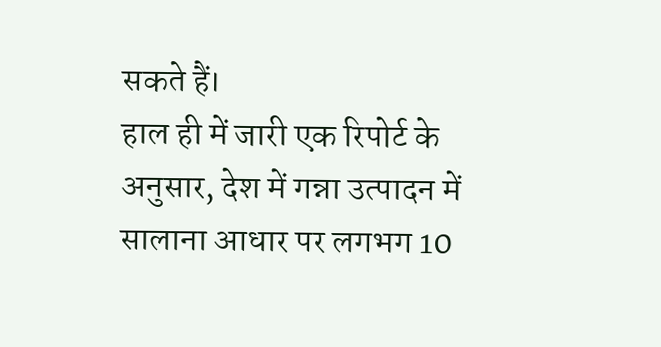सकते हैं।
हाल ही में जारी एक रिपोर्ट के अनुसार, देश में गन्ना उत्पादन में सालाना आधार पर लगभग 10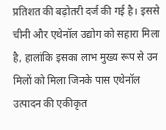प्रतिशत की बढ़ोतरी दर्ज की गई है। इससे चीनी और एथेनॉल उद्योग को सहारा मिला है, हालांकि इसका लाभ मुख्य रूप से उन मिलों को मिला जिनके पास एथेनॉल उत्पादन की एकीकृत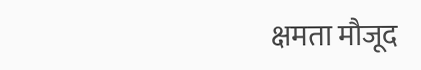क्षमता मौजूद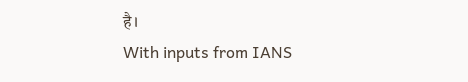है।
With inputs from IANS